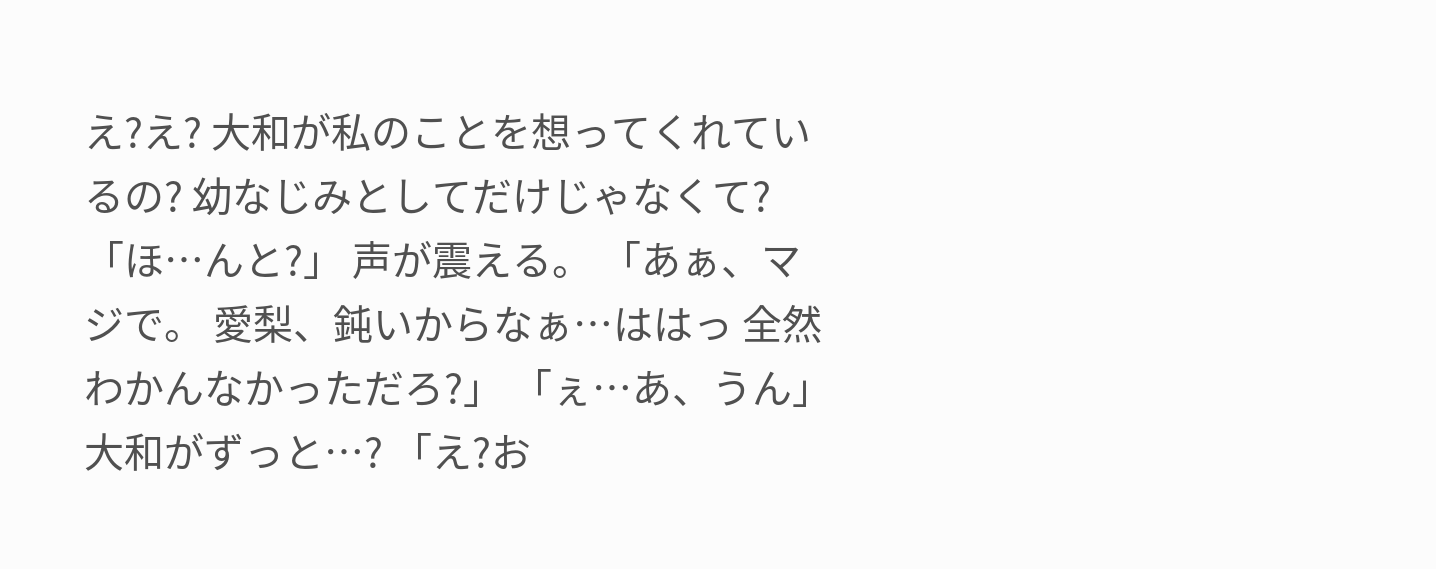え?え? 大和が私のことを想ってくれているの? 幼なじみとしてだけじゃなくて? 「ほ…んと?」 声が震える。 「あぁ、マジで。 愛梨、鈍いからなぁ…ははっ 全然わかんなかっただろ?」 「ぇ…あ、うん」 大和がずっと…? 「え?お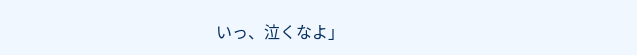いっ、泣くなよ」